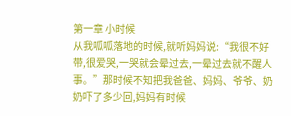第一章 小时候
从我呱呱落地的时候,就听妈妈说:“我很不好带,很爱哭,一哭就会晕过去,一晕过去就不醒人事。”那时候不知把我爸爸、妈妈、爷爷、奶奶吓了多少回,妈妈有时候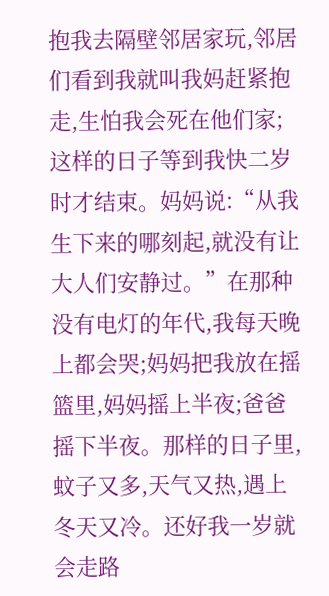抱我去隔壁邻居家玩,邻居们看到我就叫我妈赶紧抱走,生怕我会死在他们家;这样的日子等到我快二岁时才结束。妈妈说:“从我生下来的哪刻起,就没有让大人们安静过。”在那种没有电灯的年代,我每天晚上都会哭;妈妈把我放在摇篮里,妈妈摇上半夜;爸爸摇下半夜。那样的日子里,蚊子又多,天气又热,遇上冬天又冷。还好我一岁就会走路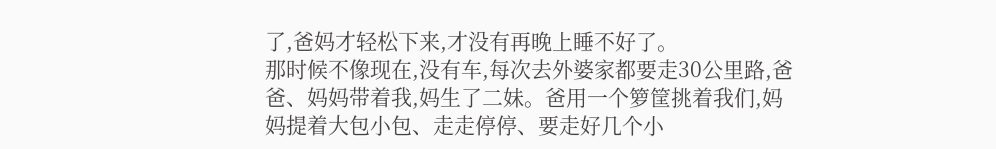了,爸妈才轻松下来,才没有再晚上睡不好了。
那时候不像现在,没有车,每次去外婆家都要走30公里路,爸爸、妈妈带着我,妈生了二妹。爸用一个箩筐挑着我们,妈妈提着大包小包、走走停停、要走好几个小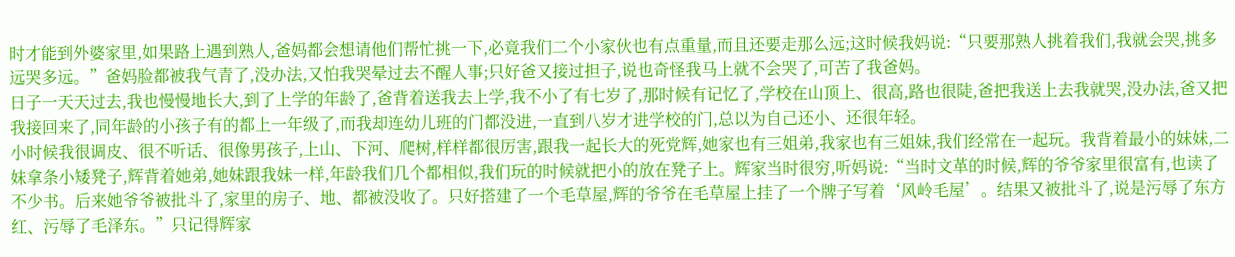时才能到外婆家里,如果路上遇到熟人,爸妈都会想请他们帮忙挑一下,必竟我们二个小家伙也有点重量,而且还要走那么远;这时候我妈说:“只要那熟人挑着我们,我就会哭,挑多远哭多远。”爸妈脸都被我气青了,没办法,又怕我哭晕过去不醒人事;只好爸又接过担子,说也奇怪我马上就不会哭了,可苦了我爸妈。
日子一天天过去,我也慢慢地长大,到了上学的年龄了,爸背着送我去上学,我不小了有七岁了,那时候有记忆了,学校在山顶上、很高,路也很陡,爸把我送上去我就哭,没办法,爸又把我接回来了,同年龄的小孩子有的都上一年级了,而我却连幼儿班的门都没进,一直到八岁才进学校的门,总以为自己还小、还很年轻。
小时候我很调皮、很不听话、很像男孩子,上山、下河、爬树,样样都很厉害,跟我一起长大的死党辉,她家也有三姐弟,我家也有三姐妹,我们经常在一起玩。我背着最小的妹妹,二妹拿条小矮凳子,辉背着她弟,她妹跟我妹一样,年龄我们几个都相似,我们玩的时候就把小的放在凳子上。辉家当时很穷,听妈说:“当时文革的时候,辉的爷爷家里很富有,也读了不少书。后来她爷爷被批斗了,家里的房子、地、都被没收了。只好搭建了一个毛草屋,辉的爷爷在毛草屋上挂了一个牌子写着‘风岭毛屋’。结果又被批斗了,说是污辱了东方红、污辱了毛泽东。”只记得辉家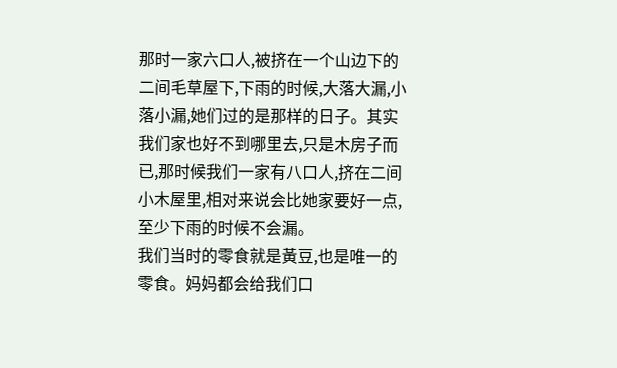那时一家六口人,被挤在一个山边下的二间毛草屋下,下雨的时候,大落大漏,小落小漏,她们过的是那样的日子。其实我们家也好不到哪里去,只是木房子而已,那时候我们一家有八口人,挤在二间小木屋里,相对来说会比她家要好一点,至少下雨的时候不会漏。
我们当时的零食就是黃豆,也是唯一的零食。妈妈都会给我们口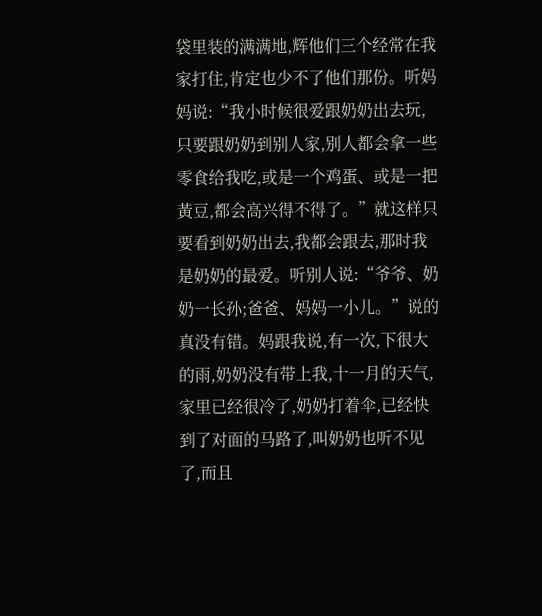袋里装的满满地,辉他们三个经常在我家打住,肯定也少不了他们那份。听妈妈说:“我小时候很爱跟奶奶出去玩,只要跟奶奶到别人家,别人都会拿一些零食给我吃,或是一个鸡蛋、或是一把黃豆,都会高兴得不得了。”就这样只要看到奶奶出去,我都会跟去,那时我是奶奶的最爱。听别人说:“爷爷、奶奶一长孙;爸爸、妈妈一小儿。”说的真没有错。妈跟我说,有一次,下很大的雨,奶奶没有带上我,十一月的天气,家里已经很冷了,奶奶打着伞,已经快到了对面的马路了,叫奶奶也听不见了,而且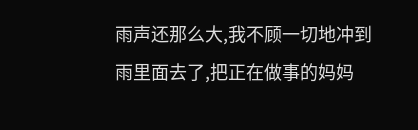雨声还那么大,我不顾一切地冲到雨里面去了,把正在做事的妈妈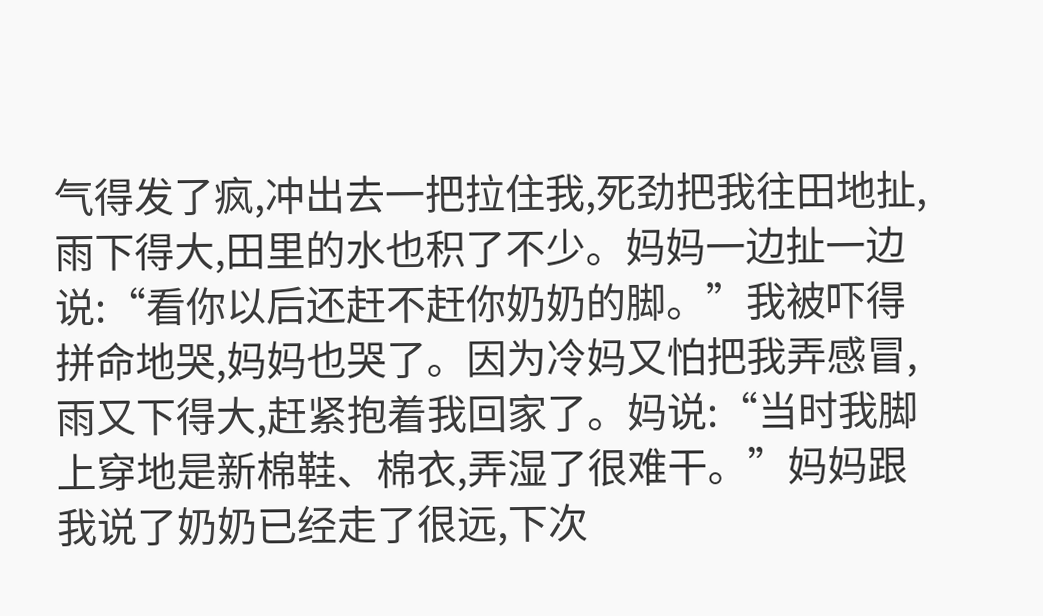气得发了疯,冲出去一把拉住我,死劲把我往田地扯,雨下得大,田里的水也积了不少。妈妈一边扯一边说:“看你以后还赶不赶你奶奶的脚。”我被吓得拼命地哭,妈妈也哭了。因为冷妈又怕把我弄感冒,雨又下得大,赶紧抱着我回家了。妈说:“当时我脚上穿地是新棉鞋、棉衣,弄湿了很难干。”妈妈跟我说了奶奶已经走了很远,下次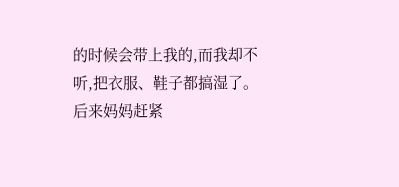的时候会带上我的,而我却不听,把衣服、鞋子都搞湿了。后来妈妈赶紧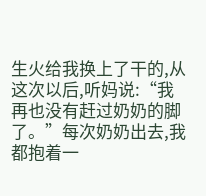生火给我换上了干的,从这次以后,听妈说:“我再也没有赶过奶奶的脚了。”每次奶奶出去,我都抱着一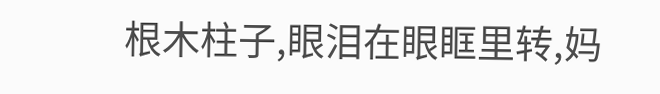根木柱子,眼泪在眼眶里转,妈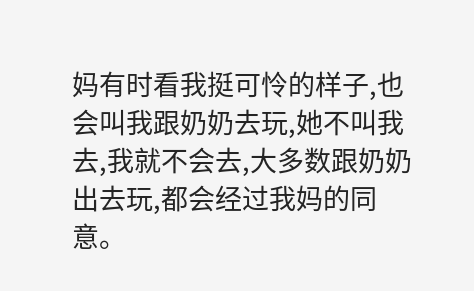妈有时看我挺可怜的样子,也会叫我跟奶奶去玩,她不叫我去,我就不会去,大多数跟奶奶出去玩,都会经过我妈的同意。